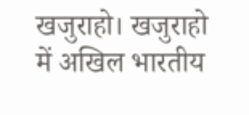खजुराहो। खजुराहो में अखिल भारतीय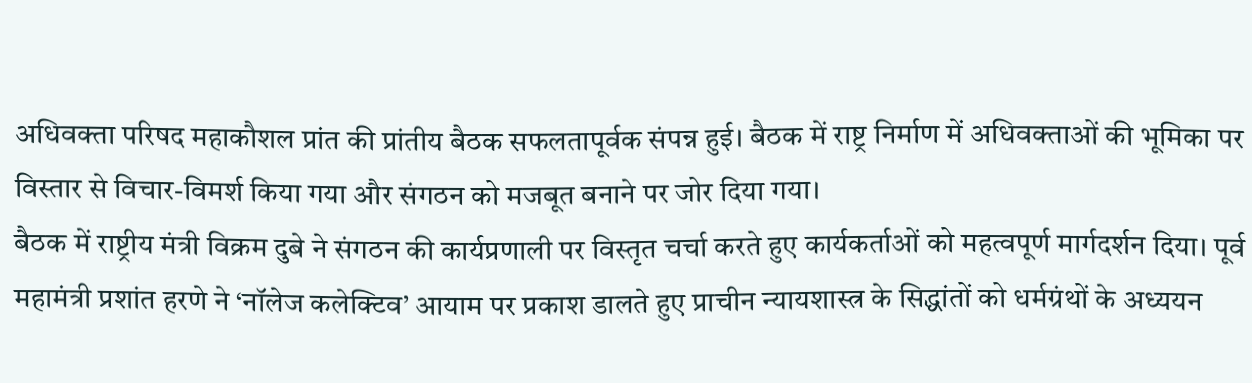अधिवक्ता परिषद महाकौशल प्रांत की प्रांतीय बैठक सफलतापूर्वक संपन्न हुई। बैठक में राष्ट्र निर्माण में अधिवक्ताओं की भूमिका पर विस्तार से विचार-विमर्श किया गया और संगठन को मजबूत बनाने पर जोर दिया गया।
बैठक में राष्ट्रीय मंत्री विक्रम दुबे ने संगठन की कार्यप्रणाली पर विस्तृत चर्चा करते हुए कार्यकर्ताओं को महत्वपूर्ण मार्गदर्शन दिया। पूर्व महामंत्री प्रशांत हरणे ने ‘नॉलेज कलेक्टिव’ आयाम पर प्रकाश डालते हुए प्राचीन न्यायशास्त्र के सिद्धांतों को धर्मग्रंथों के अध्ययन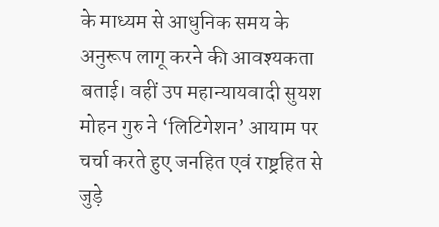के माध्यम से आधुनिक समय के अनुरूप लागू करने की आवश्यकता बताई। वहीं उप महान्यायवादी सुयश मोहन गुरु ने ‘लिटिगेशन’ आयाम पर चर्चा करते हुए जनहित एवं राष्ट्रहित से जुड़े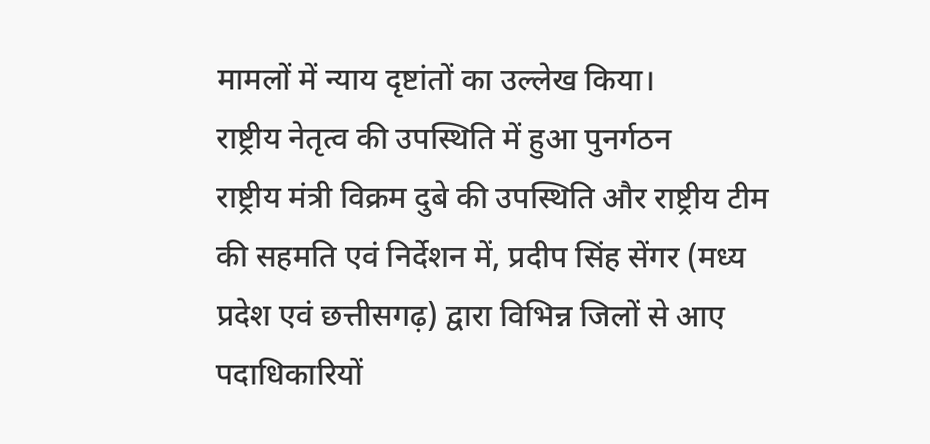मामलों में न्याय दृष्टांतों का उल्लेख किया।
राष्ट्रीय नेतृत्व की उपस्थिति में हुआ पुनर्गठन
राष्ट्रीय मंत्री विक्रम दुबे की उपस्थिति और राष्ट्रीय टीम की सहमति एवं निर्देशन में, प्रदीप सिंह सेंगर (मध्य प्रदेश एवं छत्तीसगढ़) द्वारा विभिन्न जिलों से आए पदाधिकारियों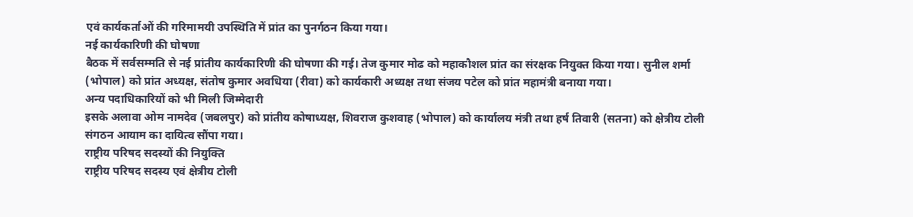एवं कार्यकर्ताओं की गरिमामयी उपस्थिति में प्रांत का पुनर्गठन किया गया।
नई कार्यकारिणी की घोषणा
बैठक में सर्वसम्मति से नई प्रांतीय कार्यकारिणी की घोषणा की गई। तेज कुमार मोढ को महाकौशल प्रांत का संरक्षक नियुक्त किया गया। सुनील शर्मा (भोपाल) को प्रांत अध्यक्ष, संतोष कुमार अवधिया (रीवा) को कार्यकारी अध्यक्ष तथा संजय पटेल को प्रांत महामंत्री बनाया गया।
अन्य पदाधिकारियों को भी मिली जिम्मेदारी
इसके अलावा ओम नामदेव (जबलपुर) को प्रांतीय कोषाध्यक्ष, शिवराज कुशवाह (भोपाल) को कार्यालय मंत्री तथा हर्ष तिवारी (सतना) को क्षेत्रीय टोली संगठन आयाम का दायित्व सौंपा गया।
राष्ट्रीय परिषद सदस्यों की नियुक्ति
राष्ट्रीय परिषद सदस्य एवं क्षेत्रीय टोली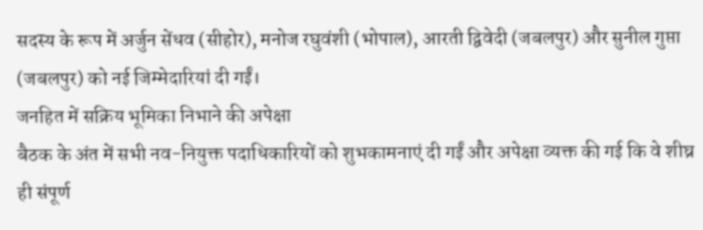सदस्य के रूप में अर्जुन सेंधव (सीहोर), मनोज रघुवंशी (भोपाल), आरती द्विवेदी (जबलपुर) और सुनील गुप्ता (जबलपुर) को नई जिम्मेदारियां दी गईं।
जनहित में सक्रिय भूमिका निभाने की अपेक्षा
बैठक के अंत में सभी नव-नियुक्त पदाधिकारियों को शुभकामनाएं दी गईं और अपेक्षा व्यक्त की गई कि वे शीघ्र ही संपूर्ण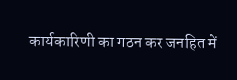कार्यकारिणी का गठन कर जनहित में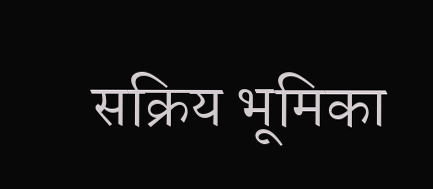सक्रिय भूमिका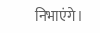निभाएंगे।